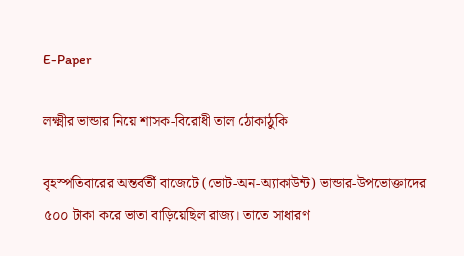E-Paper

লক্ষ্মীর ভান্ডার নিয়ে শাসক-বিরোধী তাল ঠোকাঠুকি

বৃহস্পতিবারের অন্তর্বর্তী বাজেটে (ভোট-অন-অ্যাকাউন্ট) ভান্ডার-উপভোক্তাদের ৫০০ টাকা করে ভাতা বাড়িয়েছিল রাজ্য। তাতে সাধারণ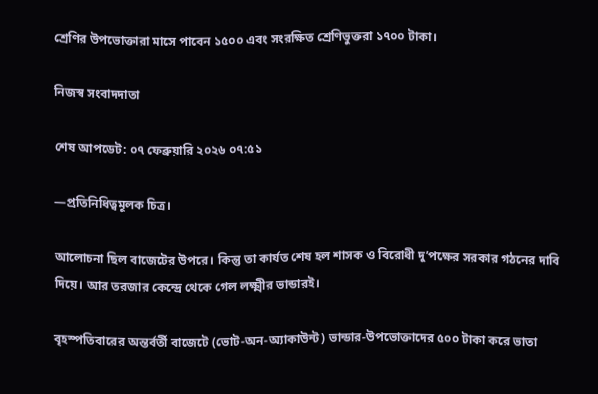শ্রেণির উপভোক্তারা মাসে পাবেন ১৫০০ এবং সংরক্ষিত শ্রেণিভুক্তরা ১৭০০ টাকা।

নিজস্ব সংবাদদাতা

শেষ আপডেট: ০৭ ফেব্রুয়ারি ২০২৬ ০৭:৫১

—প্রতিনিধিত্বমূলক চিত্র।

আলোচনা ছিল বাজেটের উপরে। কিন্তু তা কার্যত শেষ হল শাসক ও বিরোধী দু’পক্ষের সরকার গঠনের দাবি দিয়ে। আর তরজার কেন্দ্রে থেকে গেল লক্ষ্মীর ভান্ডারই।

বৃহস্পতিবারের অন্তর্বর্তী বাজেটে (ভোট-অন-অ্যাকাউন্ট) ভান্ডার-উপভোক্তাদের ৫০০ টাকা করে ভাতা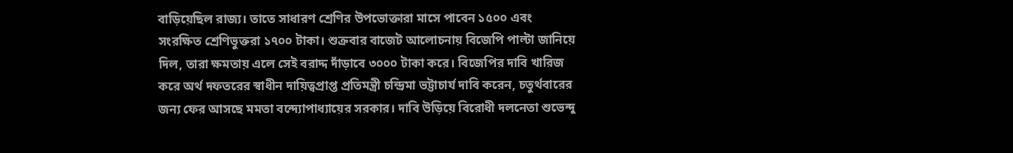বাড়িয়েছিল রাজ্য। তাতে সাধারণ শ্রেণির উপভোক্তারা মাসে পাবেন ১৫০০ এবং সংরক্ষিত শ্রেণিভুক্তরা ১৭০০ টাকা। শুক্রবার বাজেট আলোচনায় বিজেপি পাল্টা জানিয়ে দিল, তারা ক্ষমতায় এলে সেই বরাদ্দ দাঁড়াবে ৩০০০ টাকা করে। বিজেপির দাবি খারিজ করে অর্থ দফতরের স্বাধীন দায়িত্বপ্রাপ্ত প্রতিমন্ত্রী চন্দ্রিমা ভট্টাচার্য দাবি করেন, চতুর্থবারের জন্য ফের আসছে মমতা বন্দ্যোপাধ্যায়ের সরকার। দাবি উড়িয়ে বিরোধী দলনেতা শুভেন্দু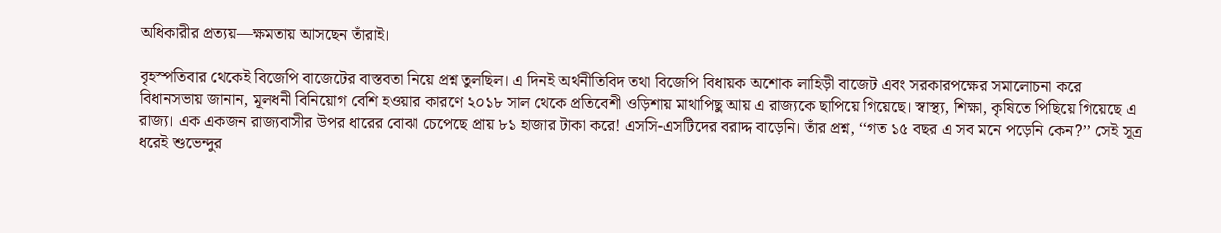অধিকারীর প্রত্যয়—ক্ষমতায় আসছেন তাঁরাই।

বৃহস্পতিবার থেকেই বিজেপি বাজেটের বাস্তবতা নিয়ে প্রশ্ন তুলছিল। এ দিনই অর্থনীতিবিদ তথা বিজেপি বিধায়ক অশোক লাহিড়ী বাজেট এবং সরকারপক্ষের সমালোচনা করে বিধানসভায় জানান, মূলধনী বিনিয়োগ বেশি হওয়ার কারণে ২০১৮ সাল থেকে প্রতিবেশী ওড়িশায় মাথাপিছু আয় এ রাজ্যকে ছাপিয়ে গিয়েছে। স্বাস্থ্য, শিক্ষা, কৃষিতে পিছিয়ে গিয়েছে এ রাজ্য। এক একজন রাজ্যবাসীর উপর ধারের বোঝা চেপেছে প্রায় ৮১ হাজার টাকা করে! এসসি-এসটিদের বরাদ্দ বাড়েনি। তাঁর প্রশ্ন, ‘‘গত ১৫ বছর এ সব মনে পড়েনি কেন?’’ সেই সূত্র ধরেই শুভেন্দুর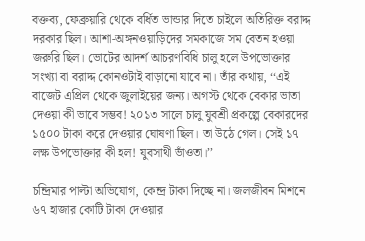বক্তব্য, ফেব্রুয়ারি থেকে বর্ধিত ভান্ডার দিতে চাইলে অতিরিক্ত বরাদ্দ দরকার ছিল। আশা-অঙ্গনওয়াড়িদের সমকাজে সম বেতন হওয়া জরুরি ছিল। ভোটের আদর্শ আচরণবিধি চালু হলে উপভোক্তার সংখ্যা বা বরাদ্দ কোনওটাই বাড়ানো যাবে না। তাঁর কথায়, ‘‘এই বাজেট এপ্রিল থেকে জুলাইয়ের জন্য। অগস্ট থেকে বেকার ভাতা দেওয়া কী ভাবে সম্ভব! ২০১৩ সালে চালু যুবশ্রী প্রকল্পে বেকারদের ১৫০০ টাকা করে দেওয়ার ঘোষণা ছিল। তা উঠে গেল। সেই ১৭ লক্ষ উপভোক্তার কী হল! যুবসাথী ভাঁওতা।’’

চন্দ্রিমার পাল্টা অভিযোগ, কেন্দ্র টাকা দিচ্ছে না। জলজীবন মিশনে ৬৭ হাজার কোটি টাকা দেওয়ার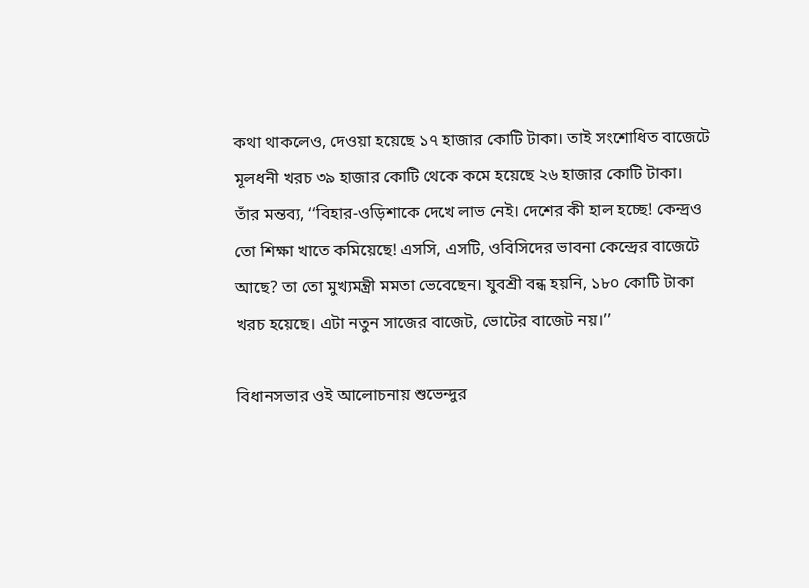কথা থাকলেও, দেওয়া হয়েছে ১৭ হাজার কোটি টাকা। তাই সংশোধিত বাজেটে মূলধনী খরচ ৩৯ হাজার কোটি থেকে কমে হয়েছে ২৬ হাজার কোটি টাকা। তাঁর মন্তব্য, ‘‘বিহার-ওড়িশাকে দেখে লাভ নেই। দেশের কী হাল হচ্ছে! কেন্দ্রও তো শিক্ষা খাতে কমিয়েছে! এসসি, এসটি, ওবিসিদের ভাবনা কেন্দ্রের বাজেটে আছে? তা তো মুখ্যমন্ত্রী মমতা ভেবেছেন। যুবশ্রী বন্ধ হয়নি, ১৮০ কোটি টাকা খরচ হয়েছে। এটা নতুন সাজের বাজেট, ভোটের বাজেট নয়।’’

বিধানসভার ওই আলোচনায় শুভেন্দুর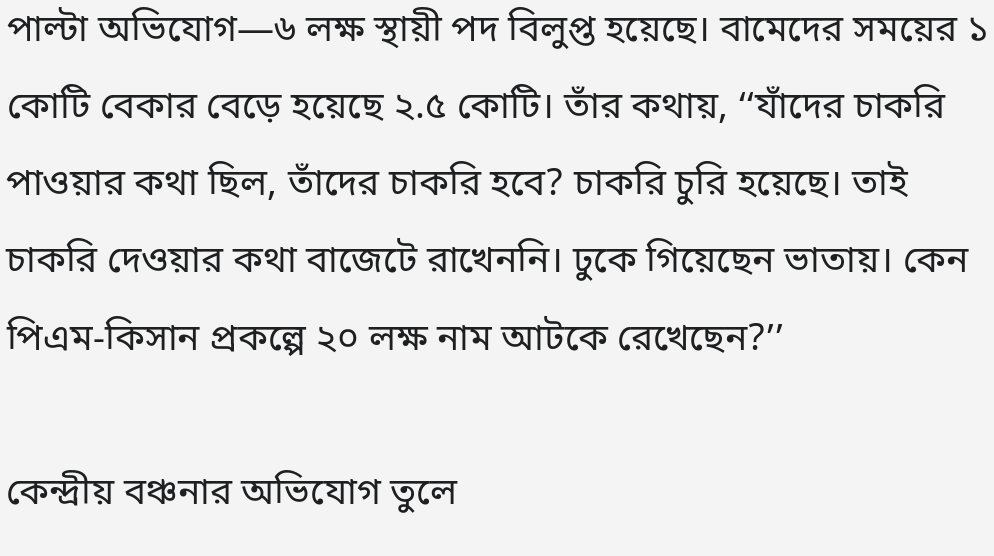পাল্টা অভিযোগ—৬ লক্ষ স্থায়ী পদ বিলুপ্ত হয়েছে। বামেদের সময়ের ১ কোটি বেকার বেড়ে হয়েছে ২.৫ কোটি। তাঁর কথায়, ‘‘যাঁদের চাকরি পাওয়ার কথা ছিল, তাঁদের চাকরি হবে? চাকরি চুরি হয়েছে। তাই চাকরি দেওয়ার কথা বাজেটে রাখেননি। ঢুকে গিয়েছেন ভাতায়। কেন পিএম-কিসান প্রকল্পে ২০ লক্ষ নাম আটকে রেখেছেন?’’

কেন্দ্রীয় বঞ্চনার অভিযোগ তুলে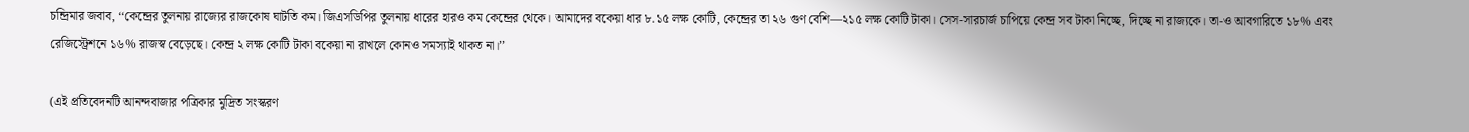চন্দ্রিমার জবাব, ‘‘কেন্দ্রের তুলনায় রাজ্যের রাজকোষ ঘাটতি কম। জিএসডিপির তুলনায় ধারের হারও কম কেন্দ্রের থেকে। আমাদের বকেয়া ধার ৮.১৫ লক্ষ কোটি, কেন্দ্রের তা ২৬ গুণ বেশি—২১৫ লক্ষ কোটি টাকা। সেস-সারচার্জ চাপিয়ে কেন্দ্র সব টাকা নিচ্ছে, দিচ্ছে না রাজ্যকে। তা-ও আবগারিতে ১৮% এবং রেজিস্ট্রেশনে ১৬% রাজস্ব বেড়েছে। কেন্দ্র ২ লক্ষ কোটি টাকা বকেয়া না রাখলে কোনও সমস্যাই থাকত না।’’

(এই প্রতিবেদনটি আনন্দবাজার পত্রিকার মুদ্রিত সংস্করণ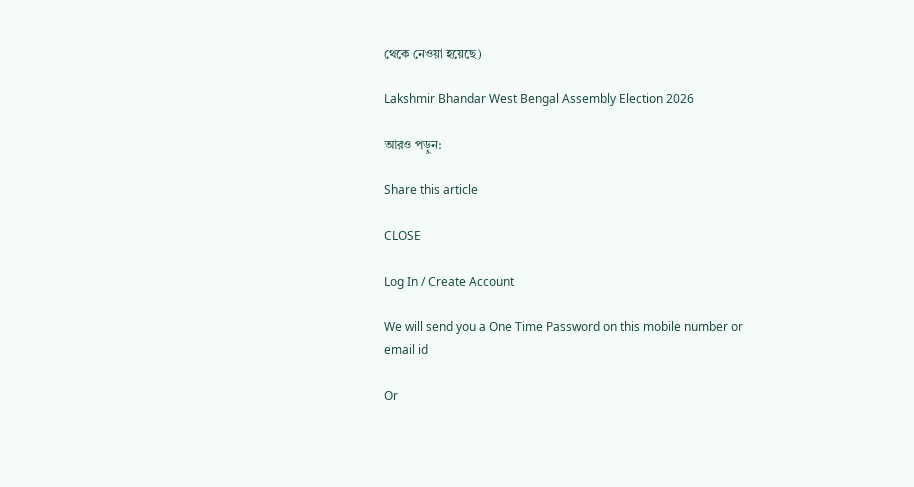থেকে নেওয়া হয়েছে)

Lakshmir Bhandar West Bengal Assembly Election 2026

আরও পড়ুন:

Share this article

CLOSE

Log In / Create Account

We will send you a One Time Password on this mobile number or email id

Or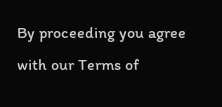By proceeding you agree with our Terms of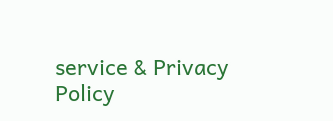service & Privacy Policy